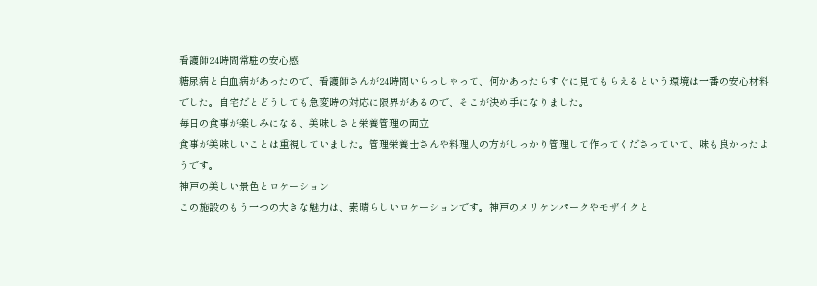看護師24時間常駐の安心感
糖尿病と白血病があったので、看護師さんが24時間いらっしゃって、何かあったらすぐに見てもらえるという環境は一番の安心材料でした。自宅だとどうしても急変時の対応に限界があるので、そこが決め手になりました。
毎日の食事が楽しみになる、美味しさと栄養管理の両立
食事が美味しいことは重視していました。管理栄養士さんや料理人の方がしっかり管理して作ってくださっていて、味も良かったようです。
神戸の美しい景色とロケーション
この施設のもう一つの大きな魅力は、素晴らしいロケーションです。神戸のメリケンパークやモザイクと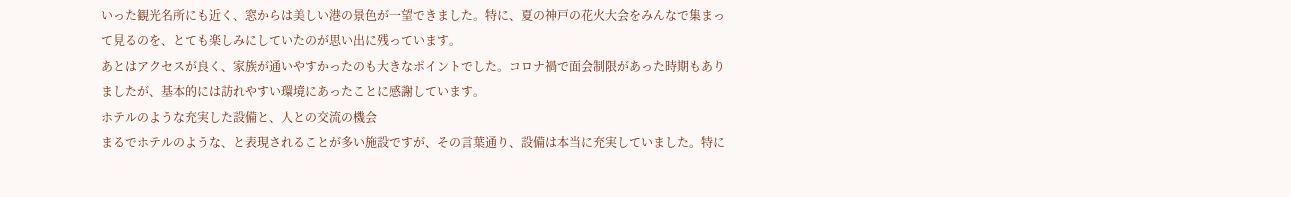いった観光名所にも近く、窓からは美しい港の景色が一望できました。特に、夏の神戸の花火大会をみんなで集まって見るのを、とても楽しみにしていたのが思い出に残っています。
あとはアクセスが良く、家族が通いやすかったのも大きなポイントでした。コロナ禍で面会制限があった時期もありましたが、基本的には訪れやすい環境にあったことに感謝しています。
ホテルのような充実した設備と、人との交流の機会
まるでホテルのような、と表現されることが多い施設ですが、その言葉通り、設備は本当に充実していました。特に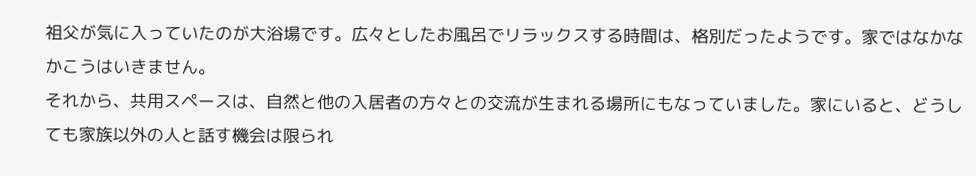祖父が気に入っていたのが大浴場です。広々としたお風呂でリラックスする時間は、格別だったようです。家ではなかなかこうはいきません。
それから、共用スペースは、自然と他の入居者の方々との交流が生まれる場所にもなっていました。家にいると、どうしても家族以外の人と話す機会は限られ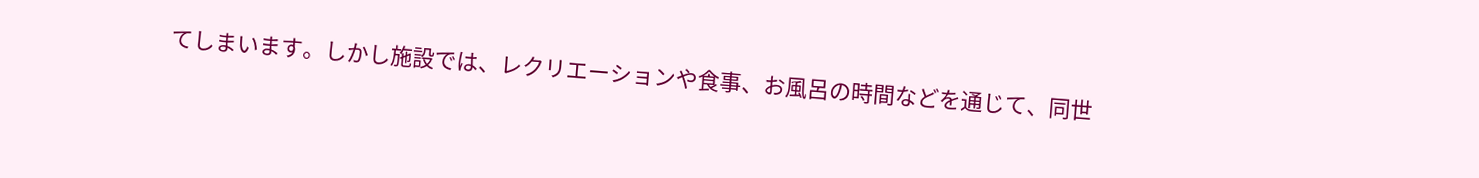てしまいます。しかし施設では、レクリエーションや食事、お風呂の時間などを通じて、同世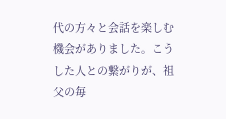代の方々と会話を楽しむ機会がありました。こうした人との繋がりが、祖父の毎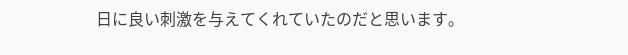日に良い刺激を与えてくれていたのだと思います。